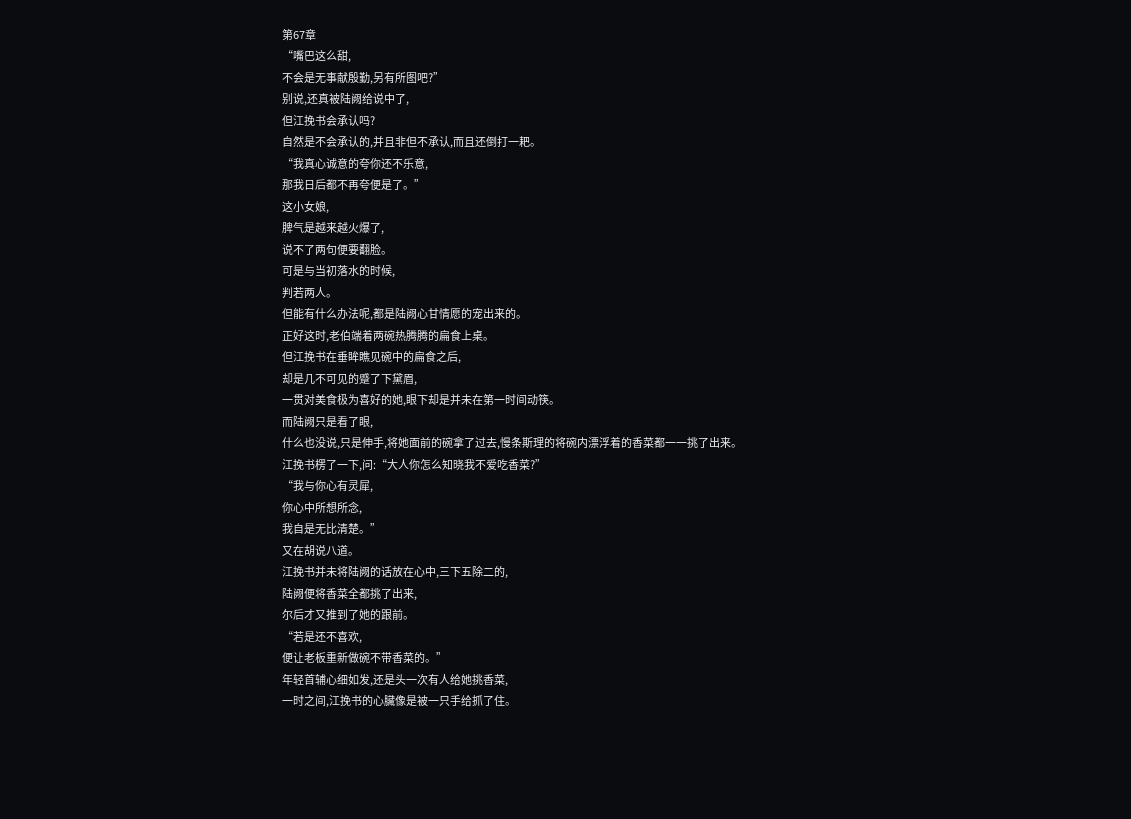第67章
“嘴巴这么甜,
不会是无事献殷勤,另有所图吧?”
别说,还真被陆阙给说中了,
但江挽书会承认吗?
自然是不会承认的,并且非但不承认,而且还倒打一耙。
“我真心诚意的夸你还不乐意,
那我日后都不再夸便是了。”
这小女娘,
脾气是越来越火爆了,
说不了两句便要翻脸。
可是与当初落水的时候,
判若两人。
但能有什么办法呢,都是陆阙心甘情愿的宠出来的。
正好这时,老伯端着两碗热腾腾的扁食上桌。
但江挽书在垂眸瞧见碗中的扁食之后,
却是几不可见的蹙了下黛眉,
一贯对美食极为喜好的她,眼下却是并未在第一时间动筷。
而陆阙只是看了眼,
什么也没说,只是伸手,将她面前的碗拿了过去,慢条斯理的将碗内漂浮着的香菜都一一挑了出来。
江挽书楞了一下,问:“大人你怎么知晓我不爱吃香菜?”
“我与你心有灵犀,
你心中所想所念,
我自是无比清楚。”
又在胡说八道。
江挽书并未将陆阙的话放在心中,三下五除二的,
陆阙便将香菜全都挑了出来,
尔后才又推到了她的跟前。
“若是还不喜欢,
便让老板重新做碗不带香菜的。”
年轻首辅心细如发,还是头一次有人给她挑香菜,
一时之间,江挽书的心臟像是被一只手给抓了住。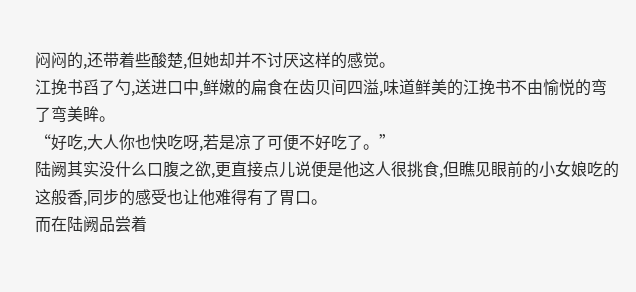闷闷的,还带着些酸楚,但她却并不讨厌这样的感觉。
江挽书舀了勺,送进口中,鲜嫩的扁食在齿贝间四溢,味道鲜美的江挽书不由愉悦的弯了弯美眸。
“好吃,大人你也快吃呀,若是凉了可便不好吃了。”
陆阙其实没什么口腹之欲,更直接点儿说便是他这人很挑食,但瞧见眼前的小女娘吃的这般香,同步的感受也让他难得有了胃口。
而在陆阙品尝着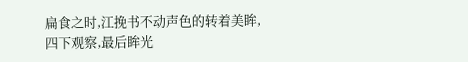扁食之时,江挽书不动声色的转着美眸,四下观察,最后眸光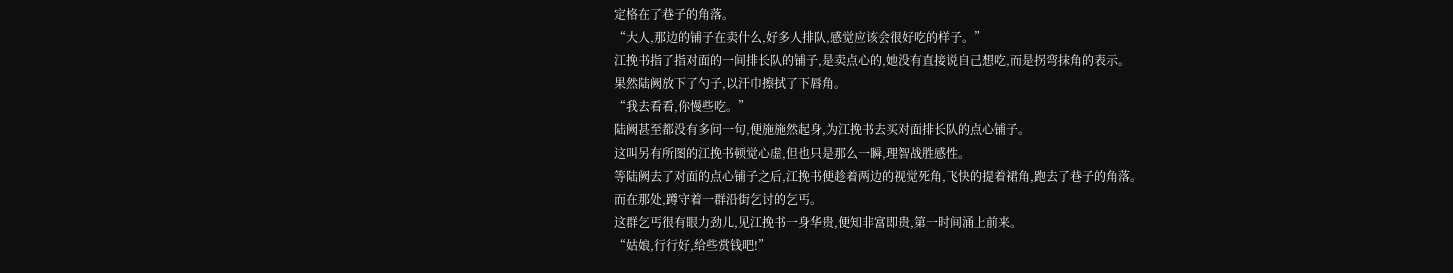定格在了巷子的角落。
“大人,那边的铺子在卖什么,好多人排队,感觉应该会很好吃的样子。”
江挽书指了指对面的一间排长队的铺子,是卖点心的,她没有直接说自己想吃,而是拐弯抹角的表示。
果然陆阙放下了勺子,以汗巾擦拭了下唇角。
“我去看看,你慢些吃。”
陆阙甚至都没有多问一句,便施施然起身,为江挽书去买对面排长队的点心铺子。
这叫另有所图的江挽书顿觉心虚,但也只是那么一瞬,理智战胜感性。
等陆阙去了对面的点心铺子之后,江挽书便趁着两边的视觉死角,飞快的提着裙角,跑去了巷子的角落。
而在那处,蹲守着一群沿街乞讨的乞丐。
这群乞丐很有眼力劲儿,见江挽书一身华贵,便知非富即贵,第一时间涌上前来。
“姑娘,行行好,给些赏钱吧!”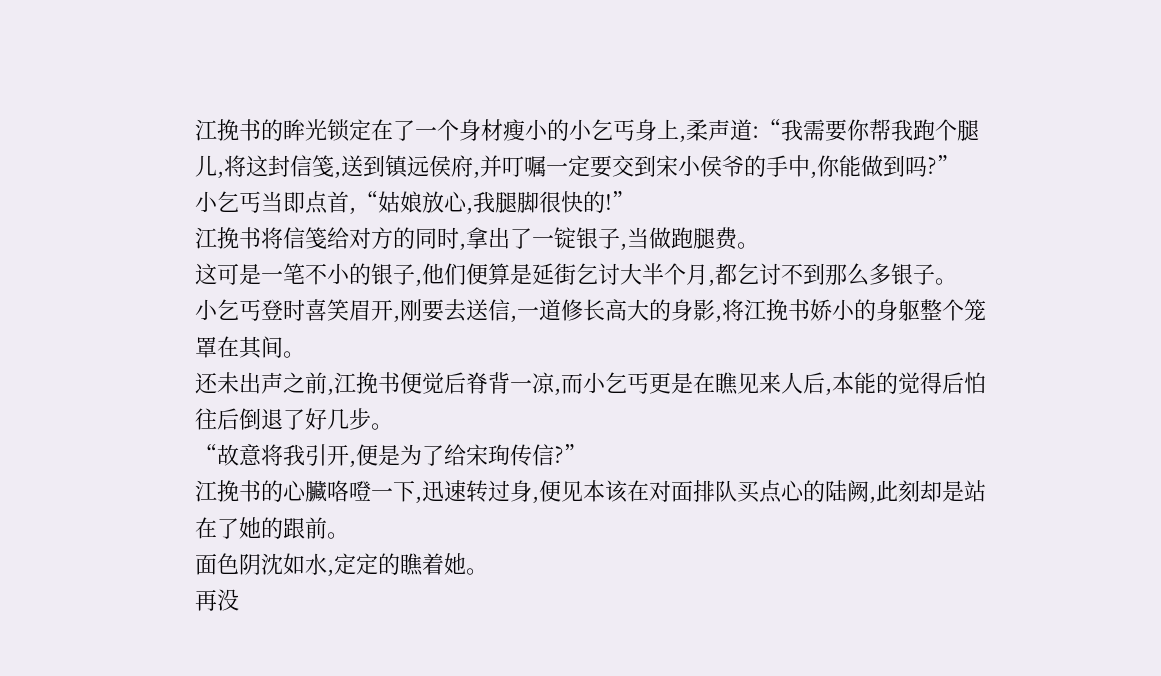江挽书的眸光锁定在了一个身材瘦小的小乞丐身上,柔声道:“我需要你帮我跑个腿儿,将这封信笺,送到镇远侯府,并叮嘱一定要交到宋小侯爷的手中,你能做到吗?”
小乞丐当即点首,“姑娘放心,我腿脚很快的!”
江挽书将信笺给对方的同时,拿出了一锭银子,当做跑腿费。
这可是一笔不小的银子,他们便算是延街乞讨大半个月,都乞讨不到那么多银子。
小乞丐登时喜笑眉开,刚要去送信,一道修长高大的身影,将江挽书娇小的身躯整个笼罩在其间。
还未出声之前,江挽书便觉后脊背一凉,而小乞丐更是在瞧见来人后,本能的觉得后怕往后倒退了好几步。
“故意将我引开,便是为了给宋珣传信?”
江挽书的心臟咯噔一下,迅速转过身,便见本该在对面排队买点心的陆阙,此刻却是站在了她的跟前。
面色阴沈如水,定定的瞧着她。
再没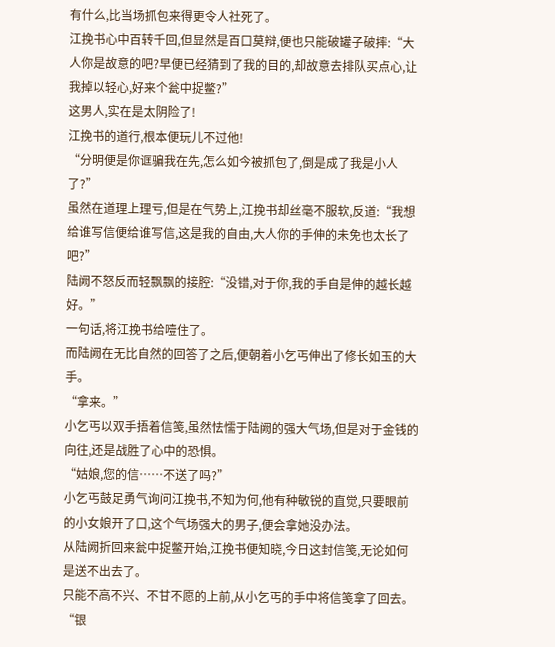有什么,比当场抓包来得更令人社死了。
江挽书心中百转千回,但显然是百口莫辩,便也只能破罐子破摔:“大人你是故意的吧?早便已经猜到了我的目的,却故意去排队买点心,让我掉以轻心,好来个瓮中捉鳖?”
这男人,实在是太阴险了!
江挽书的道行,根本便玩儿不过他!
“分明便是你诓骗我在先,怎么如今被抓包了,倒是成了我是小人了?”
虽然在道理上理亏,但是在气势上,江挽书却丝毫不服软,反道:“我想给谁写信便给谁写信,这是我的自由,大人你的手伸的未免也太长了吧?”
陆阙不怒反而轻飘飘的接腔:“没错,对于你,我的手自是伸的越长越好。”
一句话,将江挽书给噎住了。
而陆阙在无比自然的回答了之后,便朝着小乞丐伸出了修长如玉的大手。
“拿来。”
小乞丐以双手捂着信笺,虽然怯懦于陆阙的强大气场,但是对于金钱的向往,还是战胜了心中的恐惧。
“姑娘,您的信……不送了吗?”
小乞丐鼓足勇气询问江挽书,不知为何,他有种敏锐的直觉,只要眼前的小女娘开了口,这个气场强大的男子,便会拿她没办法。
从陆阙折回来瓮中捉鳖开始,江挽书便知晓,今日这封信笺,无论如何是送不出去了。
只能不高不兴、不甘不愿的上前,从小乞丐的手中将信笺拿了回去。
“银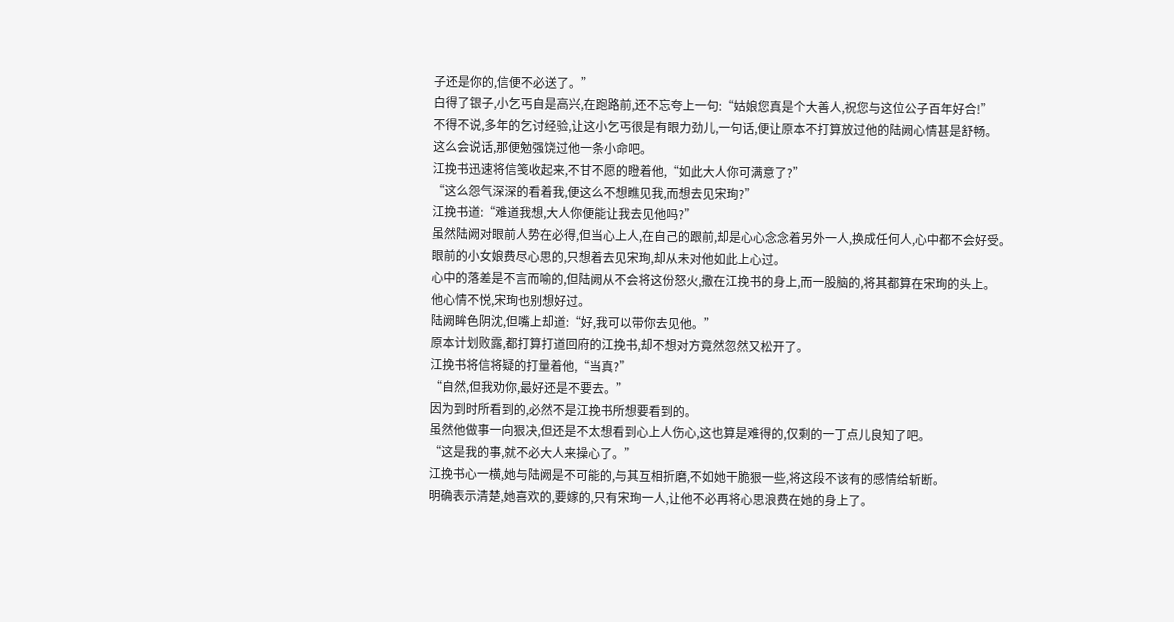子还是你的,信便不必送了。”
白得了银子,小乞丐自是高兴,在跑路前,还不忘夸上一句:“姑娘您真是个大善人,祝您与这位公子百年好合!”
不得不说,多年的乞讨经验,让这小乞丐很是有眼力劲儿,一句话,便让原本不打算放过他的陆阙心情甚是舒畅。
这么会说话,那便勉强饶过他一条小命吧。
江挽书迅速将信笺收起来,不甘不愿的瞪着他,“如此大人你可满意了?”
“这么怨气深深的看着我,便这么不想瞧见我,而想去见宋珣?”
江挽书道:“难道我想,大人你便能让我去见他吗?”
虽然陆阙对眼前人势在必得,但当心上人,在自己的跟前,却是心心念念着另外一人,换成任何人,心中都不会好受。
眼前的小女娘费尽心思的,只想着去见宋珣,却从未对他如此上心过。
心中的落差是不言而喻的,但陆阙从不会将这份怒火,撒在江挽书的身上,而一股脑的,将其都算在宋珣的头上。
他心情不悦,宋珣也别想好过。
陆阙眸色阴沈,但嘴上却道:“好,我可以带你去见他。”
原本计划败露,都打算打道回府的江挽书,却不想对方竟然忽然又松开了。
江挽书将信将疑的打量着他,“当真?”
“自然,但我劝你,最好还是不要去。”
因为到时所看到的,必然不是江挽书所想要看到的。
虽然他做事一向狠决,但还是不太想看到心上人伤心,这也算是难得的,仅剩的一丁点儿良知了吧。
“这是我的事,就不必大人来操心了。”
江挽书心一横,她与陆阙是不可能的,与其互相折磨,不如她干脆狠一些,将这段不该有的感情给斩断。
明确表示清楚,她喜欢的,要嫁的,只有宋珣一人,让他不必再将心思浪费在她的身上了。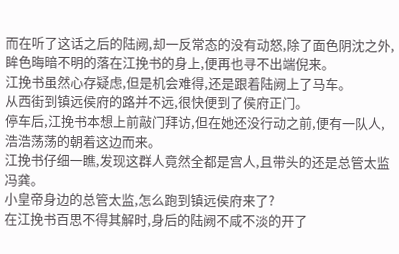而在听了这话之后的陆阙,却一反常态的没有动怒,除了面色阴沈之外,眸色晦暗不明的落在江挽书的身上,便再也寻不出端倪来。
江挽书虽然心存疑虑,但是机会难得,还是跟着陆阙上了马车。
从西街到镇远侯府的路并不远,很快便到了侯府正门。
停车后,江挽书本想上前敲门拜访,但在她还没行动之前,便有一队人,浩浩荡荡的朝着这边而来。
江挽书仔细一瞧,发现这群人竟然全都是宫人,且带头的还是总管太监冯龚。
小皇帝身边的总管太监,怎么跑到镇远侯府来了?
在江挽书百思不得其解时,身后的陆阙不咸不淡的开了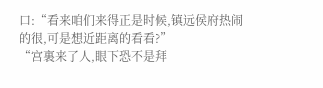口:“看来咱们来得正是时候,镇远侯府热闹的很,可是想近距离的看看?”
“宫裏来了人,眼下恐不是拜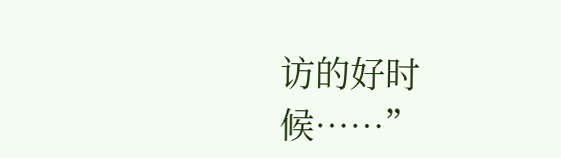访的好时候……”